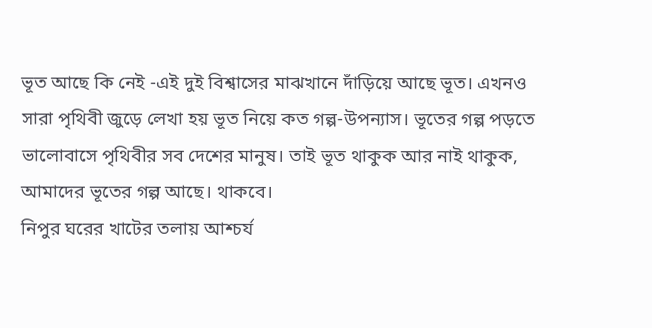ভূত আছে কি নেই -এই দুই বিশ্বাসের মাঝখানে দাঁড়িয়ে আছে ভূত। এখনও সারা পৃথিবী জুড়ে লেখা হয় ভূত নিয়ে কত গল্প-উপন্যাস। ভূতের গল্প পড়তে ভালোবাসে পৃথিবীর সব দেশের মানুষ। তাই ভূত থাকুক আর নাই থাকুক, আমাদের ভূতের গল্প আছে। থাকবে।
নিপুর ঘরের খাটের তলায় আশ্চর্য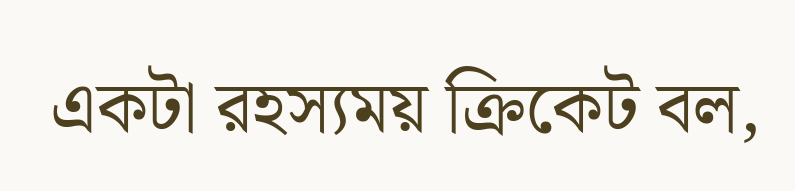একটা রহস্যময় ক্রিকেট বল,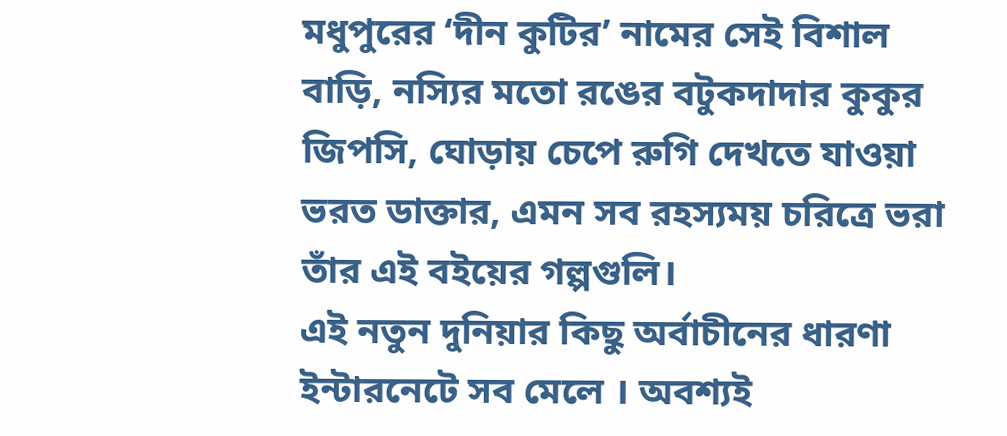মধুপুরের ‘দীন কুটির’ নামের সেই বিশাল বাড়ি, নস্যির মতো রঙের বটুকদাদার কুকুর জিপসি, ঘোড়ায় চেপে রুগি দেখতে যাওয়া ভরত ডাক্তার, এমন সব রহস্যময় চরিত্রে ভরা তাঁর এই বইয়ের গল্পগুলি।
এই নতুন দুনিয়ার কিছু অর্বাচীনের ধারণা ইন্টারনেটে সব মেলে । অবশ্যই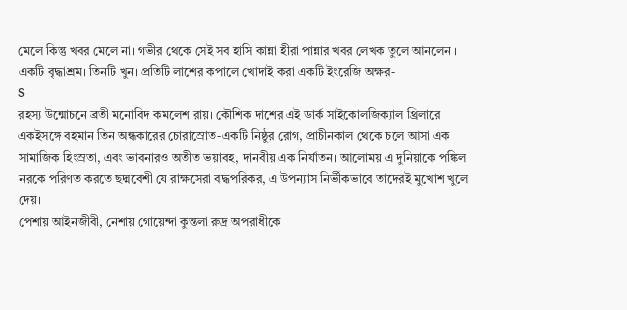মেলে কিন্তু খবর মেলে না। গভীর থেকে সেই সব হাসি কান্না হীরা পান্নার খবর লেখক তুলে আনলেন ।
একটি বৃদ্ধাশ্রম। তিনটি খুন। প্রতিটি লাশের কপালে খোদাই করা একটি ইংরেজি অক্ষর-
S
রহস্য উন্মোচনে ব্রতী মনোবিদ কমলেশ রায়। কৌশিক দাশের এই ডার্ক সাইকোলজিক্যাল থ্রিলারে একইসঙ্গে বহমান তিন অন্ধকারের চোরাস্রোত-একটি নিষ্ঠুর রোগ, প্রাচীনকাল থেকে চলে আসা এক সামাজিক হিংস্রতা, এবং ভাবনারও অতীত ভয়াবহ, দানবীয় এক নির্যাতন। আলোময় এ দুনিয়াকে পঙ্কিল নরকে পরিণত করতে ছদ্মবেশী যে রাক্ষসেরা বদ্ধপরিকর, এ উপন্যাস নির্ভীকভাবে তাদেরই মুখোশ খুলে দেয়।
পেশায় আইনজীবী, নেশায় গোয়েন্দা কুন্তলা রুদ্র অপরাধীকে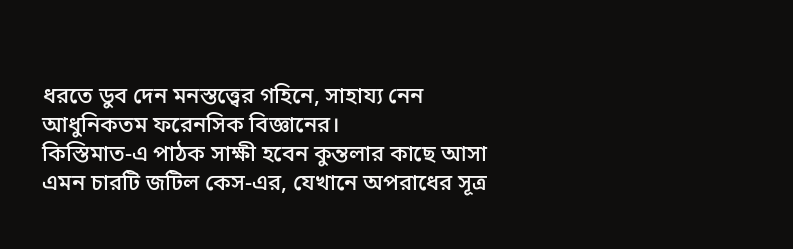ধরতে ডুব দেন মনস্তত্ত্বের গহিনে, সাহায্য নেন আধুনিকতম ফরেনসিক বিজ্ঞানের।
কিস্তিমাত-এ পাঠক সাক্ষী হবেন কুন্তলার কাছে আসা এমন চারটি জটিল কেস-এর, যেখানে অপরাধের সূত্র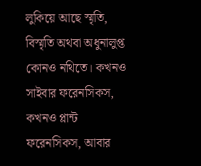লুকিয়ে আছে স্মৃতি, বিস্মৃতি অথবা অধুনালুপ্ত কোনও নথিতে। কখনও সাইবার ফরেনসিকস, কখনও প্লান্ট ফরেনসিকস, আবার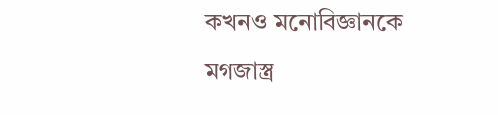কখনও মনোবিজ্ঞানকে মগজাস্ত্র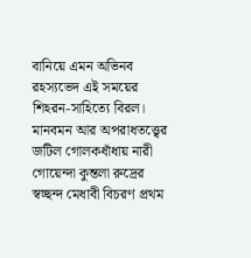বানিয়ে এমন অভিনব রহস্যভেদ এই সময়ের শিহরন-সাহিত্যে বিরল।
মানবমন আর অপরাধতত্ত্বের জটিল গোলকধাঁধায় নারী গোয়েন্দা কুন্তলা রুদ্রের স্বচ্ছন্দ মেধাবী বিচরণ প্রথম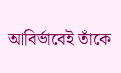আবির্ভাবেই তাঁকে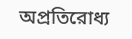অপ্রতিরোধ্য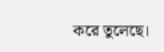করে তুলেছে।